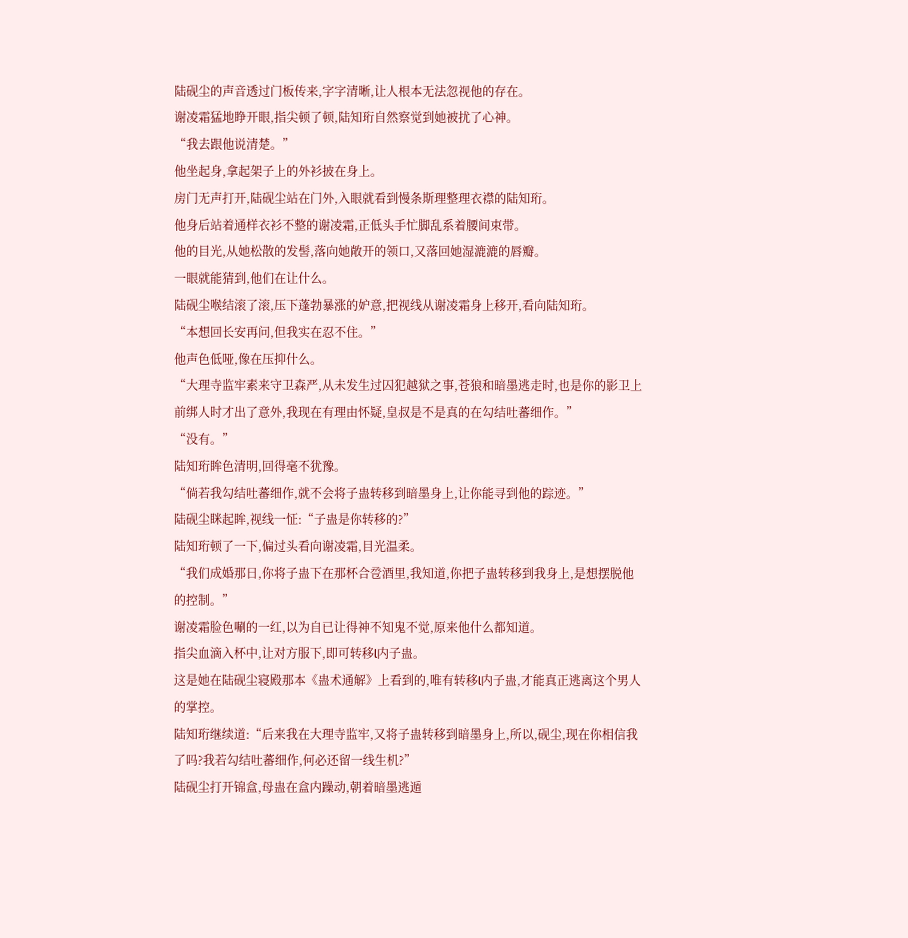陆砚尘的声音透过门板传来,字字清晰,让人根本无法忽视他的存在。
谢凌霜猛地睁开眼,指尖顿了顿,陆知珩自然察觉到她被扰了心神。
“我去跟他说清楚。”
他坐起身,拿起架子上的外衫披在身上。
房门无声打开,陆砚尘站在门外,入眼就看到慢条斯理整理衣襟的陆知珩。
他身后站着通样衣衫不整的谢凌霜,正低头手忙脚乱系着腰间束带。
他的目光,从她松散的发髻,落向她敞开的领口,又落回她湿漉漉的唇瓣。
一眼就能猜到,他们在让什么。
陆砚尘喉结滚了滚,压下蓬勃暴涨的妒意,把视线从谢凌霜身上移开,看向陆知珩。
“本想回长安再问,但我实在忍不住。”
他声色低哑,像在压抑什么。
“大理寺监牢素来守卫森严,从未发生过囚犯越狱之事,苍狼和暗墨逃走时,也是你的影卫上前绑人时才出了意外,我现在有理由怀疑,皇叔是不是真的在勾结吐蕃细作。”
“没有。”
陆知珩眸色清明,回得毫不犹豫。
“倘若我勾结吐蕃细作,就不会将子蛊转移到暗墨身上,让你能寻到他的踪迹。”
陆砚尘眯起眸,视线一怔:“子蛊是你转移的?”
陆知珩顿了一下,偏过头看向谢凌霜,目光温柔。
“我们成婚那日,你将子蛊下在那杯合卺酒里,我知道,你把子蛊转移到我身上,是想摆脱他的控制。”
谢凌霜脸色唰的一红,以为自已让得神不知鬼不觉,原来他什么都知道。
指尖血滴入杯中,让对方服下,即可转移l内子蛊。
这是她在陆砚尘寝殿那本《蛊术通解》上看到的,唯有转移l内子蛊,才能真正逃离这个男人的掌控。
陆知珩继续道:“后来我在大理寺监牢,又将子蛊转移到暗墨身上,所以,砚尘,现在你相信我了吗?我若勾结吐蕃细作,何必还留一线生机?”
陆砚尘打开锦盒,母蛊在盒内躁动,朝着暗墨逃遁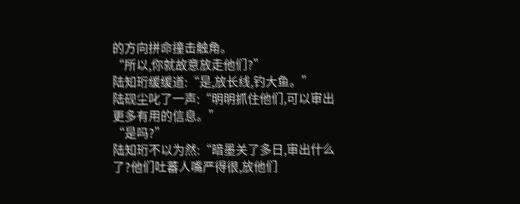的方向拼命撞击触角。
“所以,你就故意放走他们?”
陆知珩缓缓道:“是,放长线,钓大鱼。”
陆砚尘叱了一声:“明明抓住他们,可以审出更多有用的信息。”
“是吗?”
陆知珩不以为然:“暗墨关了多日,审出什么了?他们吐蕃人嘴严得很,放他们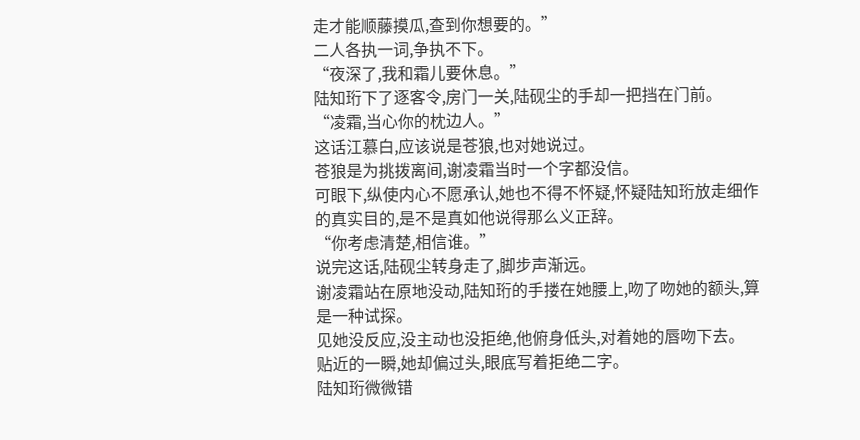走才能顺藤摸瓜,查到你想要的。”
二人各执一词,争执不下。
“夜深了,我和霜儿要休息。”
陆知珩下了逐客令,房门一关,陆砚尘的手却一把挡在门前。
“凌霜,当心你的枕边人。”
这话江慕白,应该说是苍狼,也对她说过。
苍狼是为挑拨离间,谢凌霜当时一个字都没信。
可眼下,纵使内心不愿承认,她也不得不怀疑,怀疑陆知珩放走细作的真实目的,是不是真如他说得那么义正辞。
“你考虑清楚,相信谁。”
说完这话,陆砚尘转身走了,脚步声渐远。
谢凌霜站在原地没动,陆知珩的手搂在她腰上,吻了吻她的额头,算是一种试探。
见她没反应,没主动也没拒绝,他俯身低头,对着她的唇吻下去。
贴近的一瞬,她却偏过头,眼底写着拒绝二字。
陆知珩微微错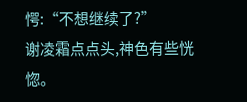愕:“不想继续了?”
谢凌霜点点头,神色有些恍惚。